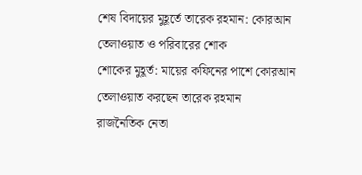শেষ বিদায়ের মুহূর্তে তারেক রহমান: কোরআন তেলাওয়াত ও পরিবারের শোক
শোকের মুহূর্ত: মায়ের কফিনের পাশে কোরআন তেলাওয়াত করছেন তারেক রহমান
রাজনৈতিক নেতা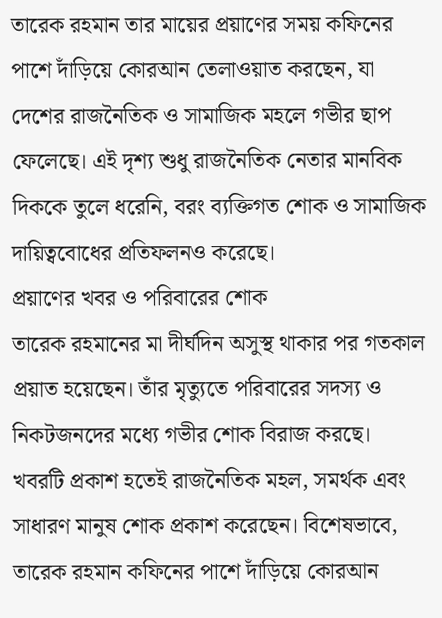তারেক রহমান তার মায়ের প্রয়াণের সময় কফিনের পাশে দাঁড়িয়ে কোরআন তেলাওয়াত করছেন, যা দেশের রাজনৈতিক ও সামাজিক মহলে গভীর ছাপ ফেলেছে। এই দৃশ্য শুধু রাজনৈতিক নেতার মানবিক দিককে তুলে ধরেনি, বরং ব্যক্তিগত শোক ও সামাজিক দায়িত্ববোধের প্রতিফলনও করেছে।
প্রয়াণের খবর ও পরিবারের শোক
তারেক রহমানের মা দীর্ঘদিন অসুস্থ থাকার পর গতকাল প্রয়াত হয়েছেন। তাঁর মৃত্যুতে পরিবারের সদস্য ও নিকটজনদের মধ্যে গভীর শোক বিরাজ করছে। খবরটি প্রকাশ হতেই রাজনৈতিক মহল, সমর্থক এবং সাধারণ মানুষ শোক প্রকাশ করেছেন। বিশেষভাবে, তারেক রহমান কফিনের পাশে দাঁড়িয়ে কোরআন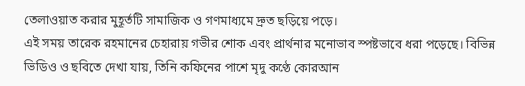তেলাওয়াত করার মুহূর্তটি সামাজিক ও গণমাধ্যমে দ্রুত ছড়িয়ে পড়ে।
এই সময় তারেক রহমানের চেহারায় গভীর শোক এবং প্রার্থনার মনোভাব স্পষ্টভাবে ধরা পড়েছে। বিভিন্ন ভিডিও ও ছবিতে দেখা যায়, তিনি কফিনের পাশে মৃদু কণ্ঠে কোরআন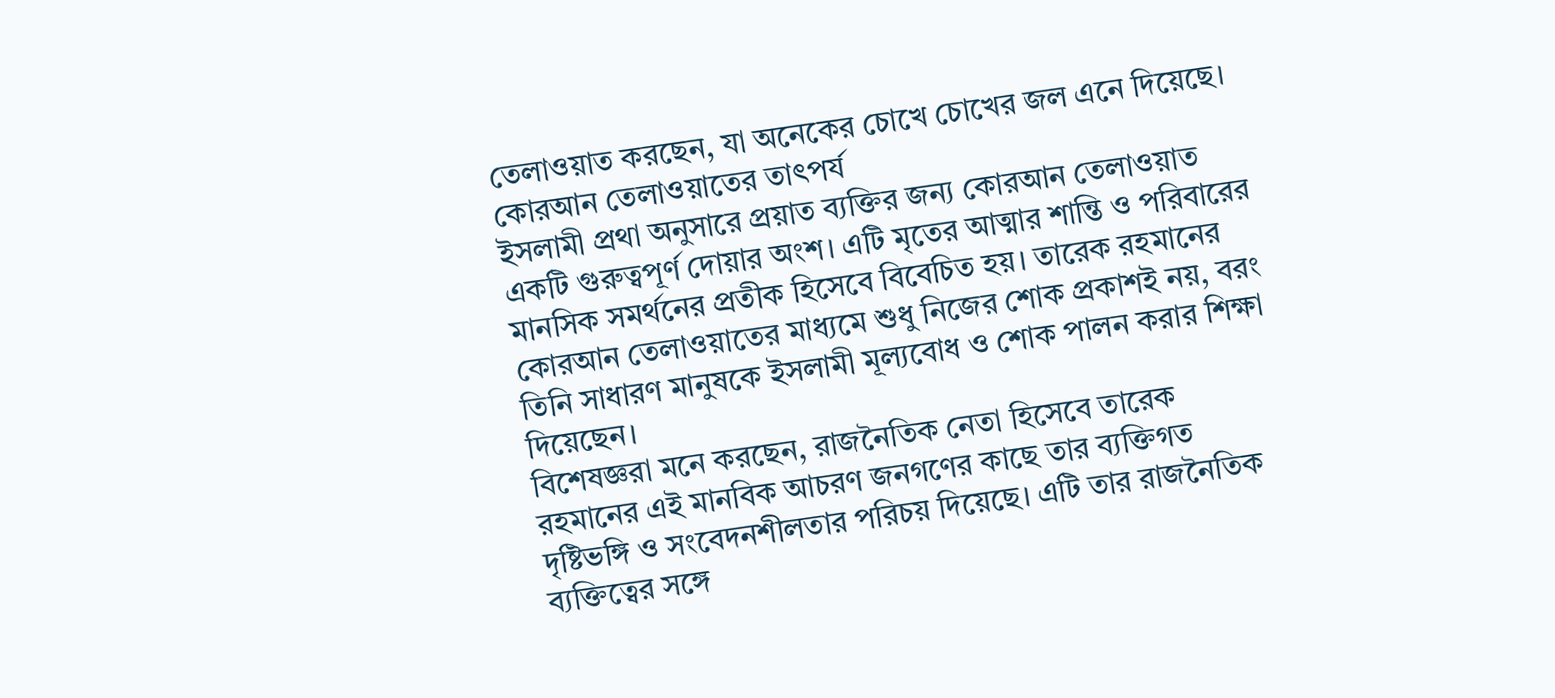তেলাওয়াত করছেন, যা অনেকের চোখে চোখের জল এনে দিয়েছে।
কোরআন তেলাওয়াতের তাৎপর্য
ইসলামী প্রথা অনুসারে প্রয়াত ব্যক্তির জন্য কোরআন তেলাওয়াত একটি গুরুত্বপূর্ণ দোয়ার অংশ। এটি মৃতের আত্মার শান্তি ও পরিবারের মানসিক সমর্থনের প্রতীক হিসেবে বিবেচিত হয়। তারেক রহমানের কোরআন তেলাওয়াতের মাধ্যমে শুধু নিজের শোক প্রকাশই নয়, বরং তিনি সাধারণ মানুষকে ইসলামী মূল্যবোধ ও শোক পালন করার শিক্ষা দিয়েছেন।
বিশেষজ্ঞরা মনে করছেন, রাজনৈতিক নেতা হিসেবে তারেক রহমানের এই মানবিক আচরণ জনগণের কাছে তার ব্যক্তিগত দৃষ্টিভঙ্গি ও সংবেদনশীলতার পরিচয় দিয়েছে। এটি তার রাজনৈতিক ব্যক্তিত্বের সঙ্গে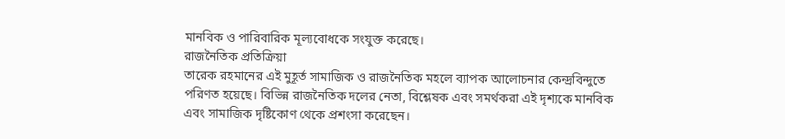মানবিক ও পারিবারিক মূল্যবোধকে সংযুক্ত করেছে।
রাজনৈতিক প্রতিক্রিয়া
তারেক রহমানের এই মুহূর্ত সামাজিক ও রাজনৈতিক মহলে ব্যাপক আলোচনার কেন্দ্রবিন্দুতে পরিণত হয়েছে। বিভিন্ন রাজনৈতিক দলের নেতা, বিশ্লেষক এবং সমর্থকরা এই দৃশ্যকে মানবিক এবং সামাজিক দৃষ্টিকোণ থেকে প্রশংসা করেছেন।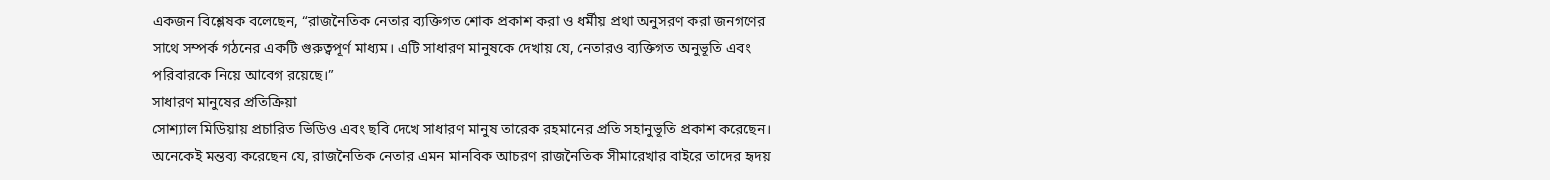একজন বিশ্লেষক বলেছেন, “রাজনৈতিক নেতার ব্যক্তিগত শোক প্রকাশ করা ও ধর্মীয় প্রথা অনুসরণ করা জনগণের সাথে সম্পর্ক গঠনের একটি গুরুত্বপূর্ণ মাধ্যম। এটি সাধারণ মানুষকে দেখায় যে, নেতারও ব্যক্তিগত অনুভূতি এবং পরিবারকে নিয়ে আবেগ রয়েছে।”
সাধারণ মানুষের প্রতিক্রিয়া
সোশ্যাল মিডিয়ায় প্রচারিত ভিডিও এবং ছবি দেখে সাধারণ মানুষ তারেক রহমানের প্রতি সহানুভূতি প্রকাশ করেছেন। অনেকেই মন্তব্য করেছেন যে, রাজনৈতিক নেতার এমন মানবিক আচরণ রাজনৈতিক সীমারেখার বাইরে তাদের হৃদয়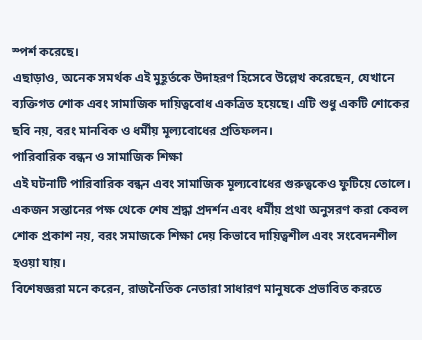স্পর্শ করেছে।
এছাড়াও, অনেক সমর্থক এই মুহূর্তকে উদাহরণ হিসেবে উল্লেখ করেছেন, যেখানে ব্যক্তিগত শোক এবং সামাজিক দায়িত্ববোধ একত্রিত হয়েছে। এটি শুধু একটি শোকের ছবি নয়, বরং মানবিক ও ধর্মীয় মূল্যবোধের প্রতিফলন।
পারিবারিক বন্ধন ও সামাজিক শিক্ষা
এই ঘটনাটি পারিবারিক বন্ধন এবং সামাজিক মূল্যবোধের গুরুত্বকেও ফুটিয়ে তোলে। একজন সন্তানের পক্ষ থেকে শেষ শ্রদ্ধা প্রদর্শন এবং ধর্মীয় প্রথা অনুসরণ করা কেবল শোক প্রকাশ নয়, বরং সমাজকে শিক্ষা দেয় কিভাবে দায়িত্বশীল এবং সংবেদনশীল হওয়া যায়।
বিশেষজ্ঞরা মনে করেন, রাজনৈতিক নেতারা সাধারণ মানুষকে প্রভাবিত করতে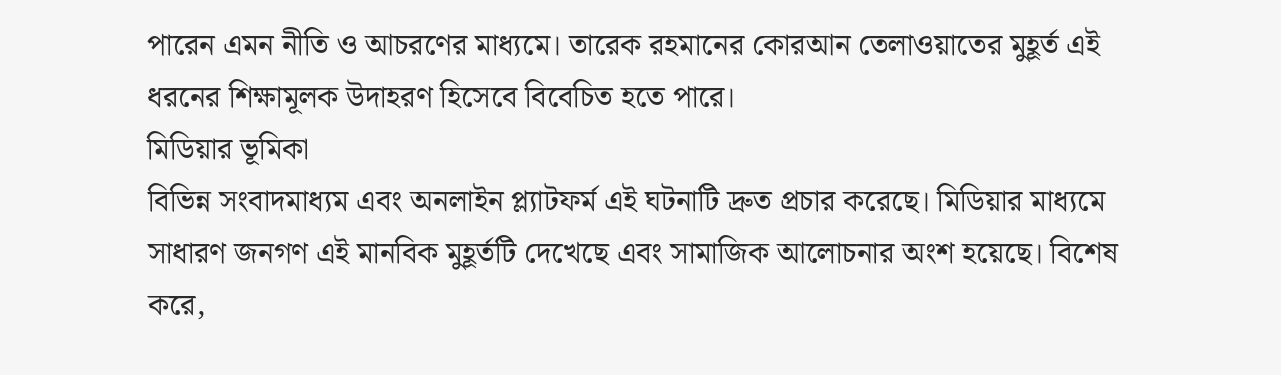পারেন এমন নীতি ও আচরণের মাধ্যমে। তারেক রহমানের কোরআন তেলাওয়াতের মুহূর্ত এই ধরনের শিক্ষামূলক উদাহরণ হিসেবে বিবেচিত হতে পারে।
মিডিয়ার ভূমিকা
বিভিন্ন সংবাদমাধ্যম এবং অনলাইন প্ল্যাটফর্ম এই ঘটনাটি দ্রুত প্রচার করেছে। মিডিয়ার মাধ্যমে সাধারণ জনগণ এই মানবিক মুহূর্তটি দেখেছে এবং সামাজিক আলোচনার অংশ হয়েছে। বিশেষ করে,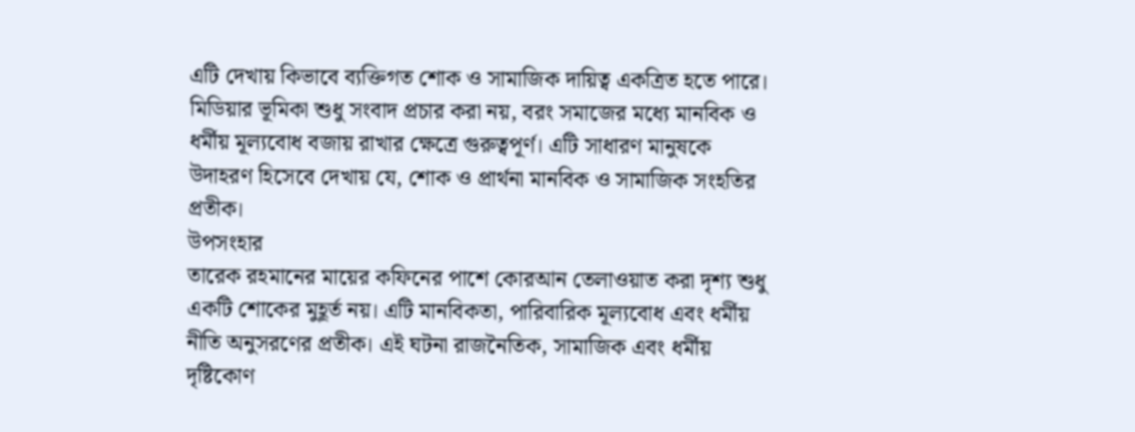এটি দেখায় কিভাবে ব্যক্তিগত শোক ও সামাজিক দায়িত্ব একত্রিত হতে পারে।
মিডিয়ার ভূমিকা শুধু সংবাদ প্রচার করা নয়, বরং সমাজের মধ্যে মানবিক ও ধর্মীয় মূল্যবোধ বজায় রাখার ক্ষেত্রে গুরুত্বপূর্ণ। এটি সাধারণ মানুষকে উদাহরণ হিসেবে দেখায় যে, শোক ও প্রার্থনা মানবিক ও সামাজিক সংহতির প্রতীক।
উপসংহার
তারেক রহমানের মায়ের কফিনের পাশে কোরআন তেলাওয়াত করা দৃশ্য শুধু একটি শোকের মুহূর্ত নয়। এটি মানবিকতা, পারিবারিক মূল্যবোধ এবং ধর্মীয় নীতি অনুসরণের প্রতীক। এই ঘটনা রাজনৈতিক, সামাজিক এবং ধর্মীয় দৃষ্টিকোণ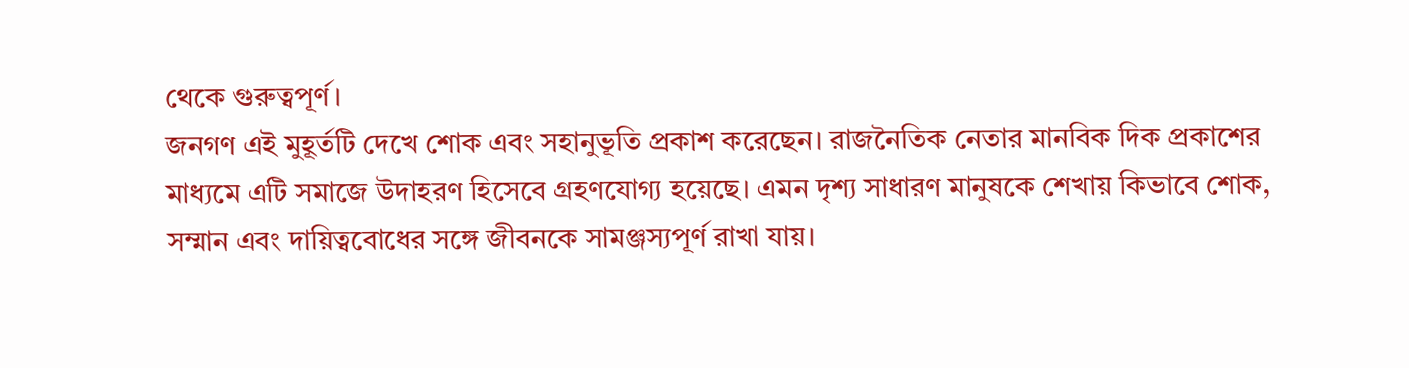থেকে গুরুত্বপূর্ণ।
জনগণ এই মুহূর্তটি দেখে শোক এবং সহানুভূতি প্রকাশ করেছেন। রাজনৈতিক নেতার মানবিক দিক প্রকাশের মাধ্যমে এটি সমাজে উদাহরণ হিসেবে গ্রহণযোগ্য হয়েছে। এমন দৃশ্য সাধারণ মানুষকে শেখায় কিভাবে শোক, সম্মান এবং দায়িত্ববোধের সঙ্গে জীবনকে সামঞ্জস্যপূর্ণ রাখা যায়।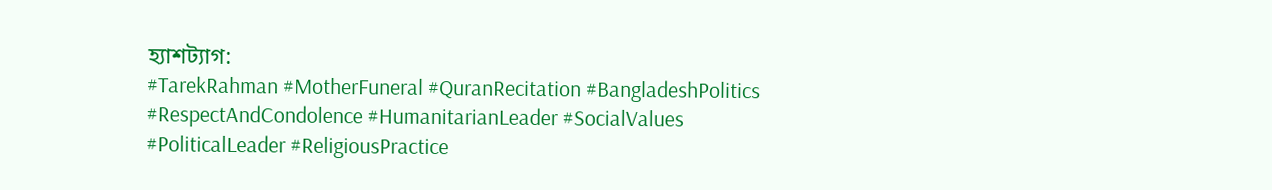হ্যাশট্যাগ:
#TarekRahman #MotherFuneral #QuranRecitation #BangladeshPolitics #RespectAndCondolence #HumanitarianLeader #SocialValues #PoliticalLeader #ReligiousPractice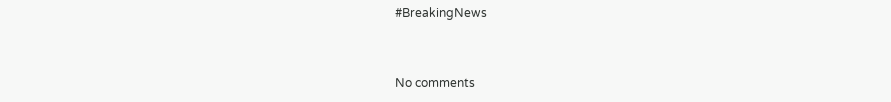#BreakingNews


No comments